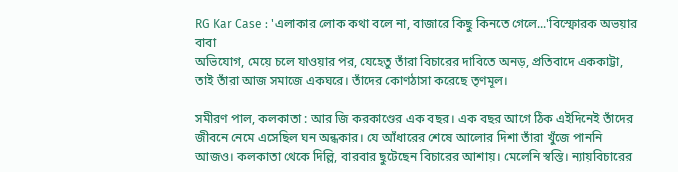RG Kar Case : 'এলাকার লোক কথা বলে না, বাজারে কিছু কিনতে গেলে...'বিস্ফোরক অভয়ার বাবা
অভিযোগ, মেয়ে চলে যাওয়ার পর, যেহেতু তাঁরা বিচারের দাবিতে অনড়, প্রতিবাদে এককাট্টা, তাই তাঁরা আজ সমাজে একঘরে। তাঁদের কোণঠাসা করেছে তৃণমূল।

সমীরণ পাল, কলকাতা : আর জি করকাণ্ডের এক বছর। এক বছর আগে ঠিক এইদিনেই তাঁদের জীবনে নেমে এসেছিল ঘন অন্ধকার। যে আঁধারের শেষে আলোর দিশা তাঁরা খুঁজে পাননি আজও। কলকাতা থেকে দিল্লি, বারবার ছুটেছেন বিচারের আশায়। মেলেনি স্বস্তি। ন্যায়বিচারের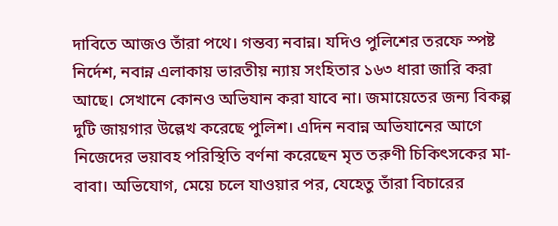দাবিতে আজও তাঁরা পথে। গন্তব্য নবান্ন। যদিও পুলিশের তরফে স্পষ্ট নির্দেশ, নবান্ন এলাকায় ভারতীয় ন্যায় সংহিতার ১৬৩ ধারা জারি করা আছে। সেখানে কোনও অভিযান করা যাবে না। জমায়েতের জন্য বিকল্প দুটি জায়গার উল্লেখ করেছে পুলিশ। এদিন নবান্ন অভিযানের আগে নিজেদের ভয়াবহ পরিস্থিতি বর্ণনা করেছেন মৃত তরুণী চিকিৎসকের মা-বাবা। অভিযোগ, মেয়ে চলে যাওয়ার পর, যেহেতু তাঁরা বিচারের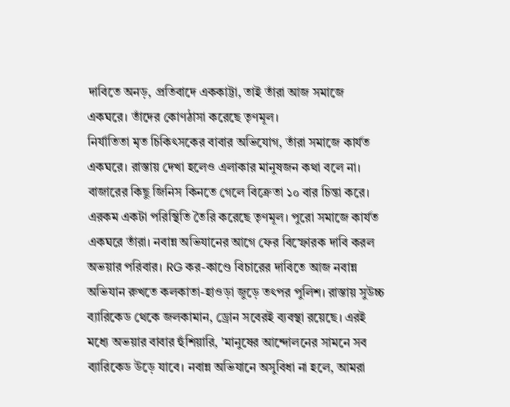দাবিতে অনড়, প্রতিবাদে এককাট্টা, তাই তাঁরা আজ সমাজে একঘরে। তাঁদের কোণঠাসা করেছে তৃণমূল।
নির্যাতিতা মৃত চিকিৎসকের বাবার অভিযোগ, তাঁরা সমাজে কার্যত একঘরে। রাস্তায় দেখা হলেও এলাকার মানুষজন কথা বলে না। বাজারের কিছু জিনিস কিনতে গেলে বিক্রেতা ১০ বার চিন্তা করে। এরকম একটা পরিস্থিতি তৈরি করেছে তৃণমূল। পুরো সমাজে কার্যত একঘরে তাঁরা। নবান্ন অভিযানের আগে ফের বিস্ফোরক দাবি করল অভয়ার পরিবার। RG কর-কাণ্ডে বিচারের দাবিতে আজ নবান্ন অভিযান রুখতে কলকাতা-হাওড়া জুড়ে তৎপর পুলিশ। রাস্তায় সুউচ্চ ব্যারিকেড থেকে জলকামান, ড্রোন সবেরই ব্যবস্থা রয়েছে। এরই মধ্যে অভয়ার বাবার হুঁশিয়ারি, 'মানুষের আন্দোলনের সামনে সব ব্যারিকেড উড়ে যাবে। নবান্ন অভিযানে অসুবিধা না হলে, আমরা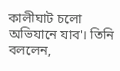কালীঘাট চলো অভিযানে যাব'। তিনি বললেন,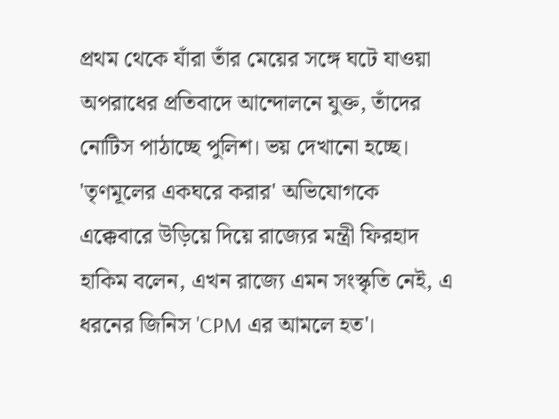প্রথম থেকে যাঁরা তাঁর মেয়ের সঙ্গে ঘটে যাওয়া অপরাধের প্রতিবাদে আন্দোলনে যুক্ত, তাঁদের নোটিস পাঠাচ্ছে পুলিশ। ভয় দেখানো হচ্ছে।
'তৃণমূলের একঘরে করার' অভিযোগকে এক্কেবারে উড়িয়ে দিয়ে রাজ্যের মন্ত্রী ফিরহাদ হাকিম বলেন, এখন রাজ্যে এমন সংস্কৃতি নেই, এ ধরনের জিনিস 'CPM এর আমলে হত'।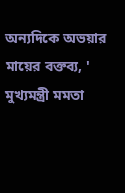অন্যদিকে অভয়ার মায়ের বক্তব্য, ' মুখ্যমন্ত্রী মমতা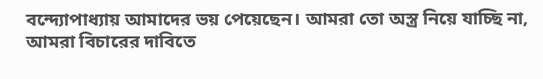বন্দ্যোপাধ্যায় আমাদের ভয় পেয়েছেন। আমরা তো অস্ত্র নিয়ে যাচ্ছি না, আমরা বিচারের দাবিতে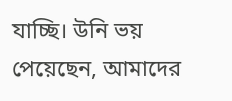যাচ্ছি। উনি ভয় পেয়েছেন, আমাদের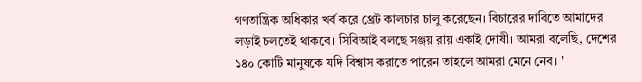গণতান্ত্রিক অধিকার খর্ব করে থ্রেট কালচার চালু করেছেন। বিচারের দাবিতে আমাদের লড়াই চলতেই থাকবে। সিবিআই বলছে সঞ্জয় রায় একাই দোষী। আমরা বলেছি, দেশের ১৪০ কোটি মানুষকে যদি বিশ্বাস করাতে পারেন তাহলে আমরা মেনে নেব। '